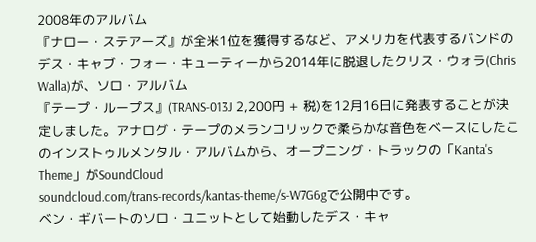2008年のアルバム
『ナロー・ステアーズ』が全米1位を獲得するなど、アメリカを代表するバンドの
デス・キャブ・フォー・キューティーから2014年に脱退したクリス・ウォラ(Chris Walla)が、ソロ・アルバム
『テープ・ループス』(TRANS-013J 2,200円 + 税)を12月16日に発表することが決定しました。アナログ・テープのメランコリックで柔らかな音色をベースにしたこのインストゥルメンタル・アルバムから、オープニング・トラックの「Kanta's Theme」がSoundCloud
soundcloud.com/trans-records/kantas-theme/s-W7G6gで公開中です。
ベン・ギバートのソロ・ユニットとして始動したデス・キャ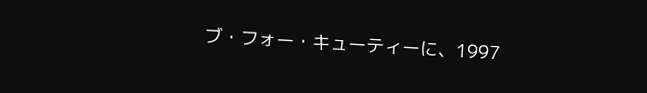ブ・フォー・キューティーに、1997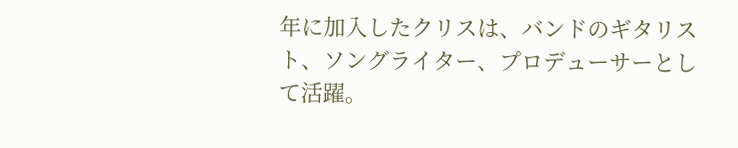年に加入したクリスは、バンドのギタリスト、ソングライター、プロデューサーとして活躍。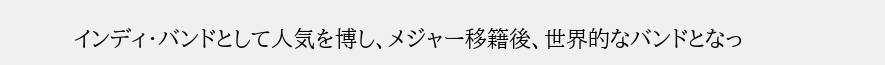インディ・バンドとして人気を博し、メジャー移籍後、世界的なバンドとなっ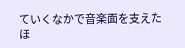ていくなかで音楽面を支えたほ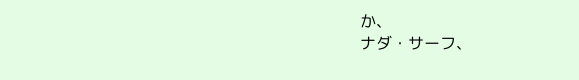か、
ナダ・サーフ、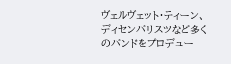ヴェルヴェット・ティーン、
ディセンバリスツなど多くのバンドをプロデュー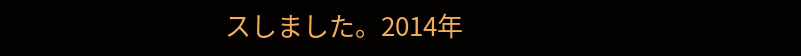スしました。2014年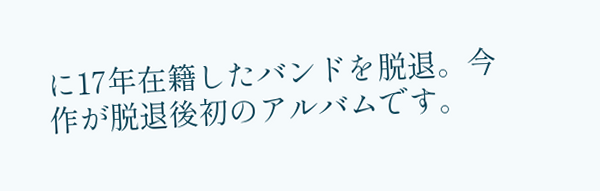に17年在籍したバンドを脱退。今作が脱退後初のアルバムです。